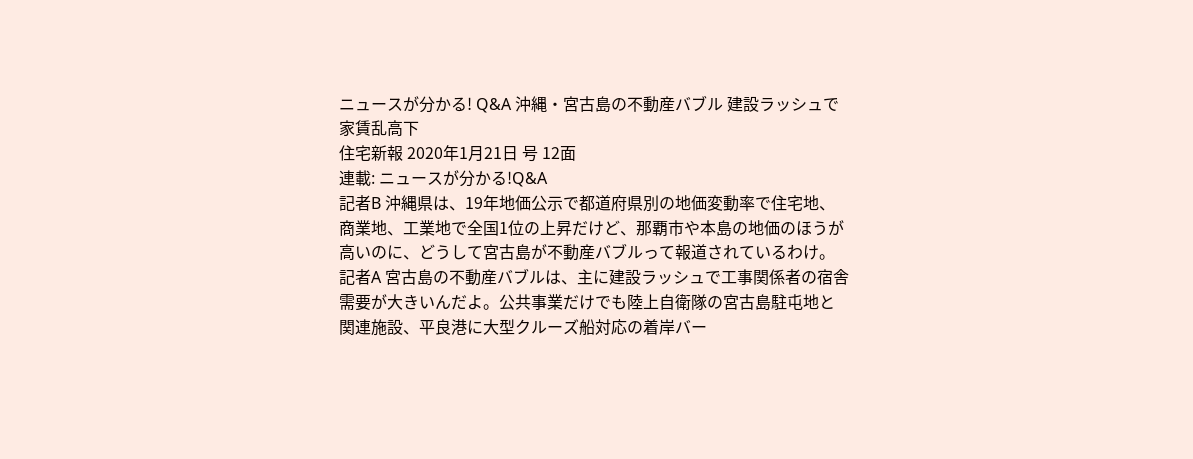ニュースが分かる! Q&A 沖縄・宮古島の不動産バブル 建設ラッシュで家賃乱高下
住宅新報 2020年1月21日 号 12面
連載: ニュースが分かる!Q&A
記者B 沖縄県は、19年地価公示で都道府県別の地価変動率で住宅地、商業地、工業地で全国1位の上昇だけど、那覇市や本島の地価のほうが高いのに、どうして宮古島が不動産バブルって報道されているわけ。
記者A 宮古島の不動産バブルは、主に建設ラッシュで工事関係者の宿舎需要が大きいんだよ。公共事業だけでも陸上自衛隊の宮古島駐屯地と関連施設、平良港に大型クルーズ船対応の着岸バー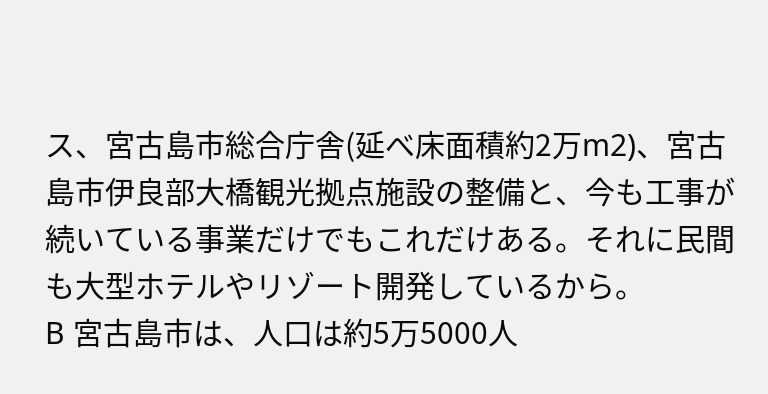ス、宮古島市総合庁舎(延べ床面積約2万m2)、宮古島市伊良部大橋観光拠点施設の整備と、今も工事が続いている事業だけでもこれだけある。それに民間も大型ホテルやリゾート開発しているから。
B 宮古島市は、人口は約5万5000人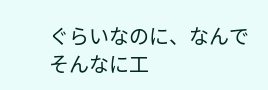ぐらいなのに、なんでそんなに工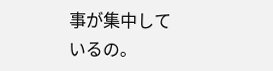事が集中しているの。